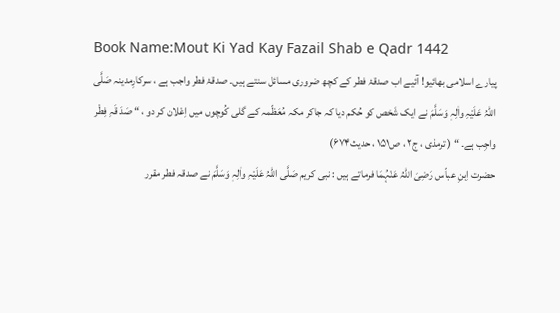Book Name:Mout Ki Yad Kay Fazail Shab e Qadr 1442
پیارے اسلامی بھائیو! آئیے اب صدقۂ فطر کے کچھ ضروری مسائل سنتے ہیں۔ صدقۂ فطر واجب ہے ، سرکارِمدینہ صَلَّی اللہُ عَلَیْہِ واٰلِہٖ وَسَلَّمَ نے ایک شَخص کو حُکم دیا کہ جاکر مکہ مُعَظّمہ کے گلی کُوچوں میں اِعْلان کر دو ، “ صَدَ قَہِ فِطْر واجِب ہے۔ “ ( ترمذی ، ج۲ ، ص۱۵۱ ، حدیث۶۷۴)
حضرت اِبنِ عباّس رَضِیَ اللہُ عَنْہُمَا فرماتے ہیں : نبی کریم صَلَّی اللہُ عَلَیْہِ واٰلِہٖ وَسَلَّمَ نے صدقہ فطر مقرر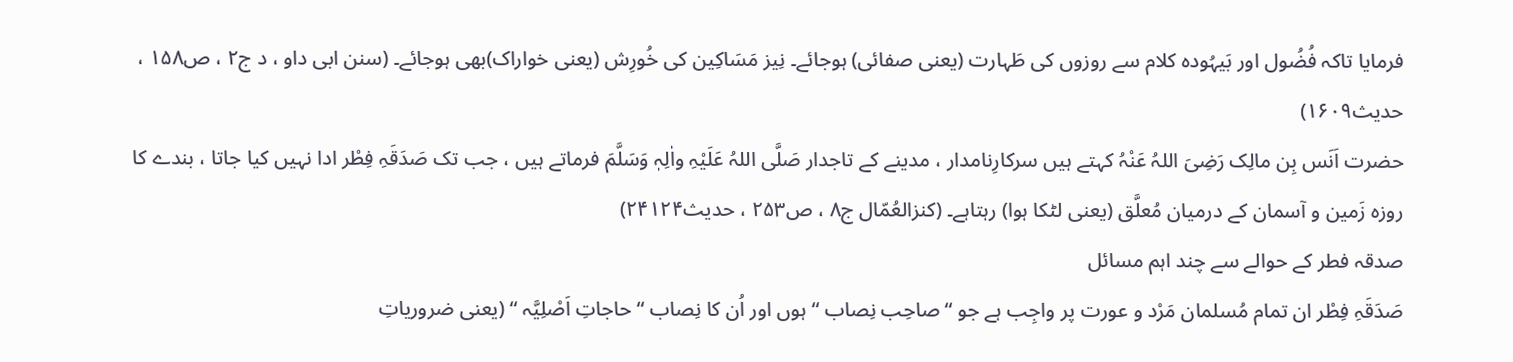فرمایا تاکہ فُضُول اور بَیہُودہ کلام سے روزوں کی طَہارت (یعنی صفائی) ہوجائے۔ نِيز مَسَاکِین کی خُورِش (یعنی خواراک)بھی ہوجائے۔ (سنن ابی داو ، د ج۲ ، ص۱۵۸ ، حدیث۱۶۰۹)
حضرت اَنَس بِن مالِک رَضِیَ اللہُ عَنْہُ کہتے ہیں سرکارِنامدار ، مدینے کے تاجدار صَلَّی اللہُ عَلَیْہِ واٰلِہٖ وَسَلَّمَ فرماتے ہیں ، جب تک صَدَقَہِ فِطْر ادا نہیں کیا جاتا ، بندے کا روزہ زَمین و آسمان کے درمیان مُعلَّق (یعنی لٹکا ہوا) رہتاہے۔ (کنزالعُمّال ج۸ ، ص۲۵۳ ، حدیث۲۴۱۲۴)
صدقہ فطر کے حوالے سے چند اہم مسائل
صَدَقَہِ فِطْر ان تمام مُسلمان مَرْد و عورت پر واجِب ہے جو “ صاحِب نِصاب “ ہوں اور اُن کا نِصاب “ حاجاتِ اَصْلِیَّہ “ (یعنی ضروریاتِ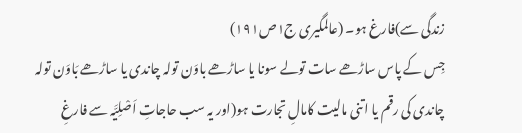زندگی سے)فارغ ہو۔ (عالمگیری ج۱ص۱۹۱)
جِس کے پاس ساڑھے سات تولے سونا یا ساڑھے باوَن تولہ چاندی یا ساڑھے بَاوَن تولہ چاندی کی رقم یا اتنی مالیت کامالِ تجارت ہو(اور یہ سب حاجاتِ اَصْلِیَّہ سے فارغِ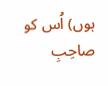ہوں) اُس کو صاحِبِ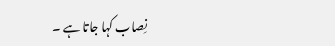نِصاب کہا جاتا ہے ۔